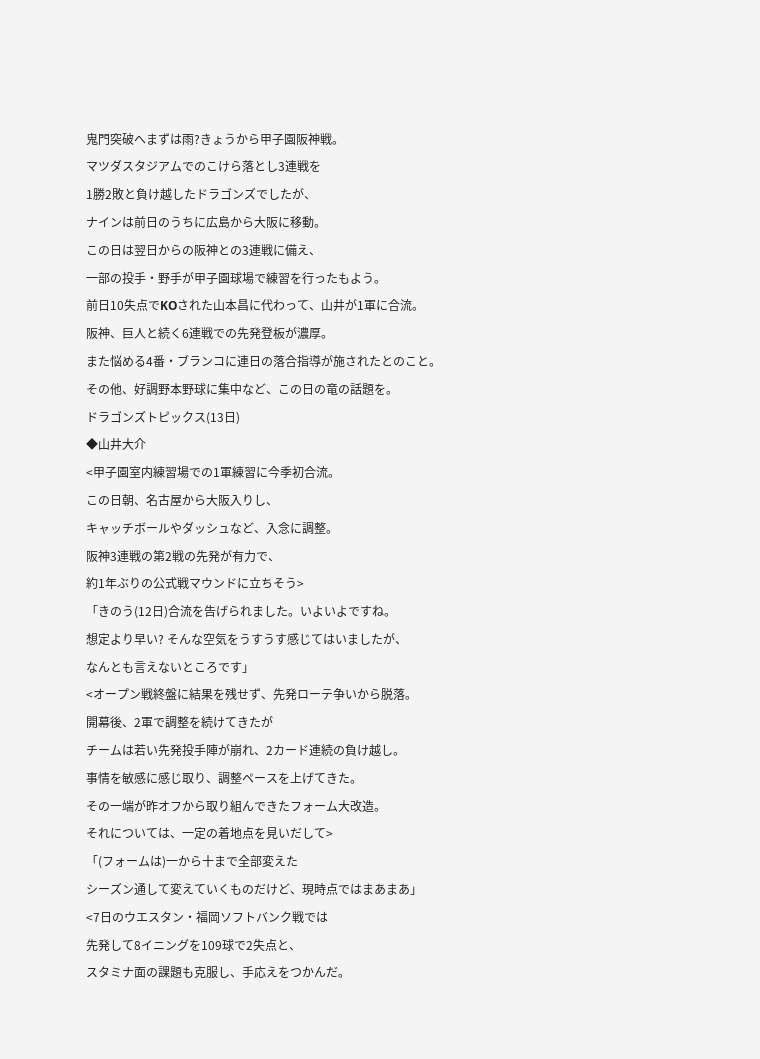鬼門突破へまずは雨?きょうから甲子園阪神戦。
マツダスタジアムでのこけら落とし3連戦を
1勝2敗と負け越したドラゴンズでしたが、
ナインは前日のうちに広島から大阪に移動。
この日は翌日からの阪神との3連戦に備え、
一部の投手・野手が甲子園球場で練習を行ったもよう。
前日10失点でKOされた山本昌に代わって、山井が1軍に合流。
阪神、巨人と続く6連戦での先発登板が濃厚。
また悩める4番・ブランコに連日の落合指導が施されたとのこと。
その他、好調野本野球に集中など、この日の竜の話題を。
ドラゴンズトピックス(13日)
◆山井大介
<甲子園室内練習場での1軍練習に今季初合流。
この日朝、名古屋から大阪入りし、
キャッチボールやダッシュなど、入念に調整。
阪神3連戦の第2戦の先発が有力で、
約1年ぶりの公式戦マウンドに立ちそう>
「きのう(12日)合流を告げられました。いよいよですね。
想定より早い? そんな空気をうすうす感じてはいましたが、
なんとも言えないところです」
<オープン戦終盤に結果を残せず、先発ローテ争いから脱落。
開幕後、2軍で調整を続けてきたが
チームは若い先発投手陣が崩れ、2カード連続の負け越し。
事情を敏感に感じ取り、調整ペースを上げてきた。
その一端が昨オフから取り組んできたフォーム大改造。
それについては、一定の着地点を見いだして>
「(フォームは)一から十まで全部変えた
シーズン通して変えていくものだけど、現時点ではまあまあ」
<7日のウエスタン・福岡ソフトバンク戦では
先発して8イニングを109球で2失点と、
スタミナ面の課題も克服し、手応えをつかんだ。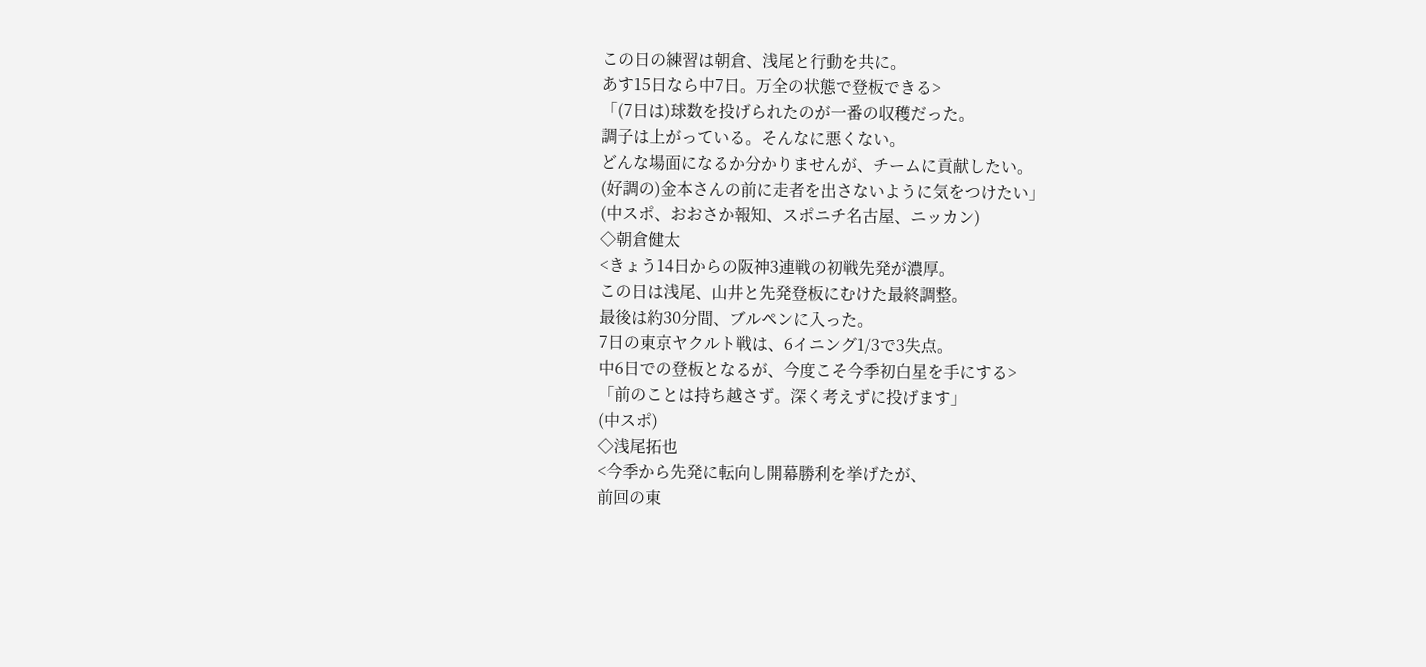この日の練習は朝倉、浅尾と行動を共に。
あす15日なら中7日。万全の状態で登板できる>
「(7日は)球数を投げられたのが一番の収穫だった。
調子は上がっている。そんなに悪くない。
どんな場面になるか分かりませんが、チームに貢献したい。
(好調の)金本さんの前に走者を出さないように気をつけたい」
(中スポ、おおさか報知、スポニチ名古屋、ニッカン)
◇朝倉健太
<きょう14日からの阪神3連戦の初戦先発が濃厚。
この日は浅尾、山井と先発登板にむけた最終調整。
最後は約30分間、ブルペンに入った。
7日の東京ヤクルト戦は、6イニング1/3で3失点。
中6日での登板となるが、今度こそ今季初白星を手にする>
「前のことは持ち越さず。深く考えずに投げます」
(中スポ)
◇浅尾拓也
<今季から先発に転向し開幕勝利を挙げたが、
前回の東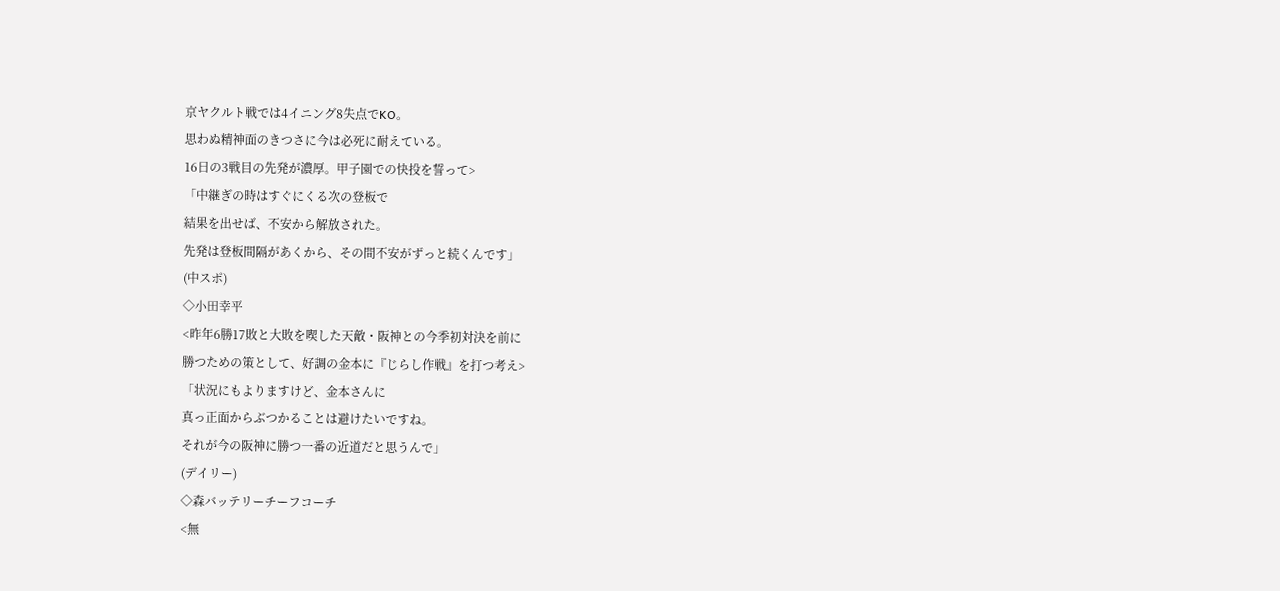京ヤクルト戦では4イニング8失点でKO。
思わぬ精神面のきつさに今は必死に耐えている。
16日の3戦目の先発が濃厚。甲子園での快投を誓って>
「中継ぎの時はすぐにくる次の登板で
結果を出せば、不安から解放された。
先発は登板間隔があくから、その間不安がずっと続くんです」
(中スポ)
◇小田幸平
<昨年6勝17敗と大敗を喫した天敵・阪神との今季初対決を前に
勝つための策として、好調の金本に『じらし作戦』を打つ考え>
「状況にもよりますけど、金本さんに
真っ正面からぶつかることは避けたいですね。
それが今の阪神に勝つ一番の近道だと思うんで」
(デイリー)
◇森バッテリーチーフコーチ
<無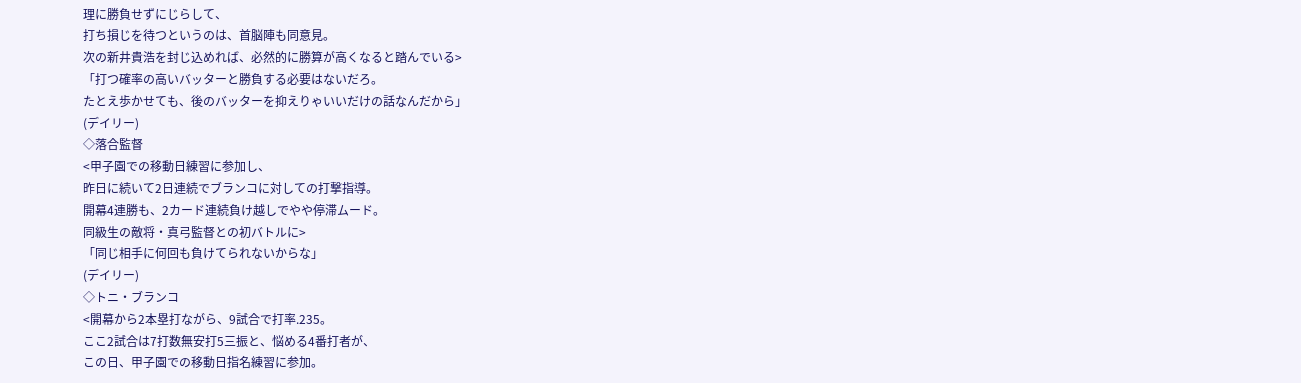理に勝負せずにじらして、
打ち損じを待つというのは、首脳陣も同意見。
次の新井貴浩を封じ込めれば、必然的に勝算が高くなると踏んでいる>
「打つ確率の高いバッターと勝負する必要はないだろ。
たとえ歩かせても、後のバッターを抑えりゃいいだけの話なんだから」
(デイリー)
◇落合監督
<甲子園での移動日練習に参加し、
昨日に続いて2日連続でブランコに対しての打撃指導。
開幕4連勝も、2カード連続負け越しでやや停滞ムード。
同級生の敵将・真弓監督との初バトルに>
「同じ相手に何回も負けてられないからな」
(デイリー)
◇トニ・ブランコ
<開幕から2本塁打ながら、9試合で打率.235。
ここ2試合は7打数無安打5三振と、悩める4番打者が、
この日、甲子園での移動日指名練習に参加。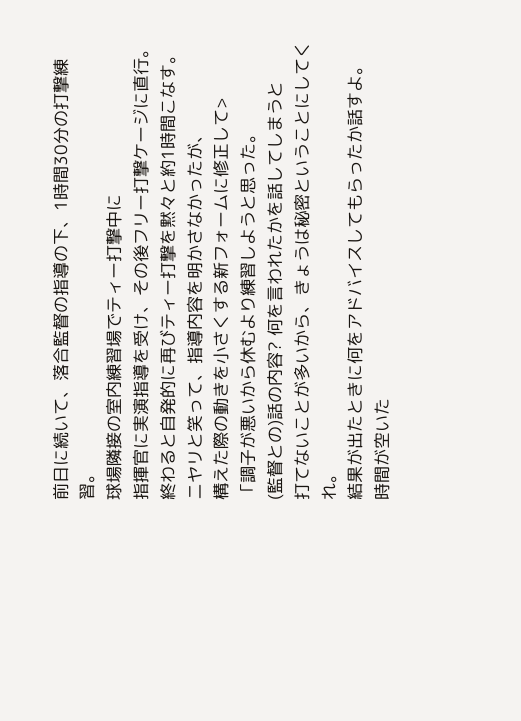前日に続いて、落合監督の指導の下、1時間30分の打撃練習。
球場隣接の室内練習場でティー打撃中に
指揮官に実演指導を受け、その後フリー打撃ケージに直行。
終わると自発的に再びティー打撃を黙々と約1時間こなす。
ニヤリと笑って、指導内容を明かさなかったが、
構えた際の動きを小さくする新フォームに修正して>
「調子が悪いから休むより練習しようと思った。
(監督との)話の内容? 何を言われたかを話してしまうと
打てないことが多いから、きょうは秘密ということにしてくれ。
結果が出たときに何をアドバイスしてもらったか話すよ。
時間が空いた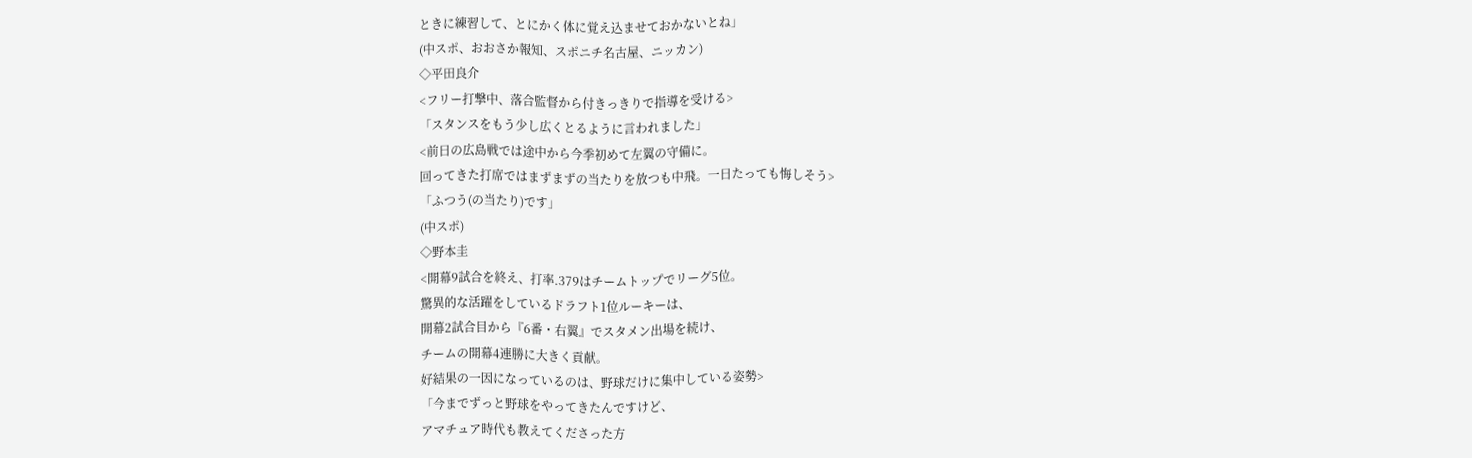ときに練習して、とにかく体に覚え込ませておかないとね」
(中スポ、おおさか報知、スポニチ名古屋、ニッカン)
◇平田良介
<フリー打撃中、落合監督から付きっきりで指導を受ける>
「スタンスをもう少し広くとるように言われました」
<前日の広島戦では途中から今季初めて左翼の守備に。
回ってきた打席ではまずまずの当たりを放つも中飛。一日たっても悔しそう>
「ふつう(の当たり)です」
(中スポ)
◇野本圭
<開幕9試合を終え、打率.379はチームトップでリーグ5位。
驚異的な活躍をしているドラフト1位ルーキーは、
開幕2試合目から『6番・右翼』でスタメン出場を続け、
チームの開幕4連勝に大きく貢献。
好結果の一因になっているのは、野球だけに集中している姿勢>
「今までずっと野球をやってきたんですけど、
アマチュア時代も教えてくださった方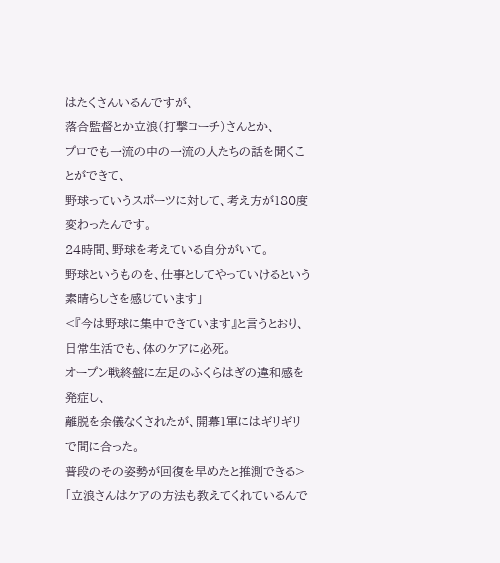はたくさんいるんですが、
落合監督とか立浪(打撃コーチ)さんとか、
プロでも一流の中の一流の人たちの話を聞くことができて、
野球っていうスポーツに対して、考え方が180度変わったんです。
24時間、野球を考えている自分がいて。
野球というものを、仕事としてやっていけるという素晴らしさを感じています」
<『今は野球に集中できています』と言うとおり、
日常生活でも、体のケアに必死。
オープン戦終盤に左足のふくらはぎの違和感を発症し、
離脱を余儀なくされたが、開幕1軍にはギリギリで間に合った。
普段のその姿勢が回復を早めたと推測できる>
「立浪さんはケアの方法も教えてくれているんで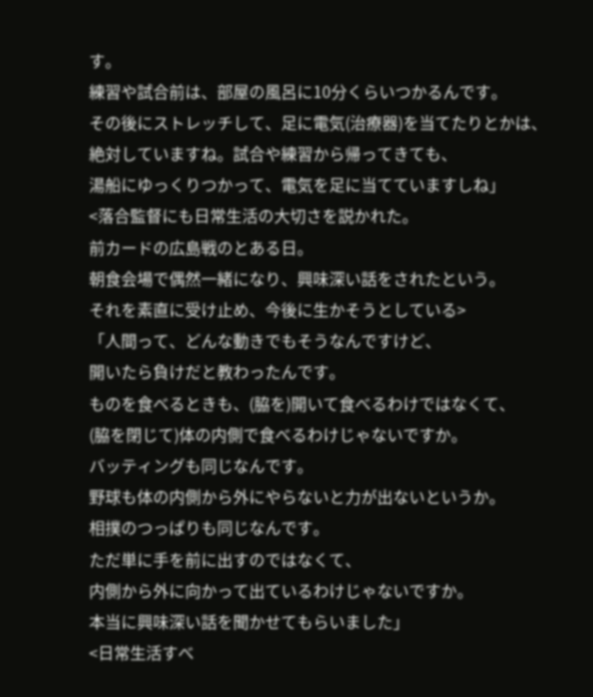す。
練習や試合前は、部屋の風呂に10分くらいつかるんです。
その後にストレッチして、足に電気(治療器)を当てたりとかは、
絶対していますね。試合や練習から帰ってきても、
湯船にゆっくりつかって、電気を足に当てていますしね」
<落合監督にも日常生活の大切さを説かれた。
前カードの広島戦のとある日。
朝食会場で偶然一緒になり、興味深い話をされたという。
それを素直に受け止め、今後に生かそうとしている>
「人間って、どんな動きでもそうなんですけど、
開いたら負けだと教わったんです。
ものを食べるときも、(脇を)開いて食べるわけではなくて、
(脇を閉じて)体の内側で食べるわけじゃないですか。
バッティングも同じなんです。
野球も体の内側から外にやらないと力が出ないというか。
相撲のつっぱりも同じなんです。
ただ単に手を前に出すのではなくて、
内側から外に向かって出ているわけじゃないですか。
本当に興味深い話を聞かせてもらいました」
<日常生活すべ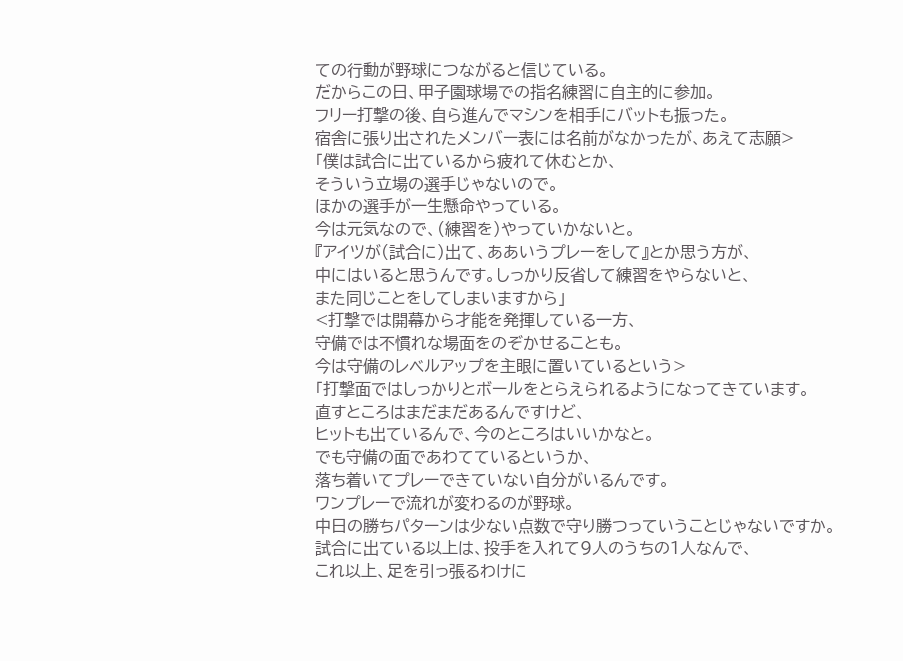ての行動が野球につながると信じている。
だからこの日、甲子園球場での指名練習に自主的に参加。
フリー打撃の後、自ら進んでマシンを相手にバットも振った。
宿舎に張り出されたメンバー表には名前がなかったが、あえて志願>
「僕は試合に出ているから疲れて休むとか、
そういう立場の選手じゃないので。
ほかの選手が一生懸命やっている。
今は元気なので、(練習を)やっていかないと。
『アイツが(試合に)出て、ああいうプレーをして』とか思う方が、
中にはいると思うんです。しっかり反省して練習をやらないと、
また同じことをしてしまいますから」
<打撃では開幕から才能を発揮している一方、
守備では不慣れな場面をのぞかせることも。
今は守備のレベルアップを主眼に置いているという>
「打撃面ではしっかりとボールをとらえられるようになってきています。
直すところはまだまだあるんですけど、
ヒットも出ているんで、今のところはいいかなと。
でも守備の面であわてているというか、
落ち着いてプレーできていない自分がいるんです。
ワンプレーで流れが変わるのが野球。
中日の勝ちパターンは少ない点数で守り勝つっていうことじゃないですか。
試合に出ている以上は、投手を入れて9人のうちの1人なんで、
これ以上、足を引っ張るわけに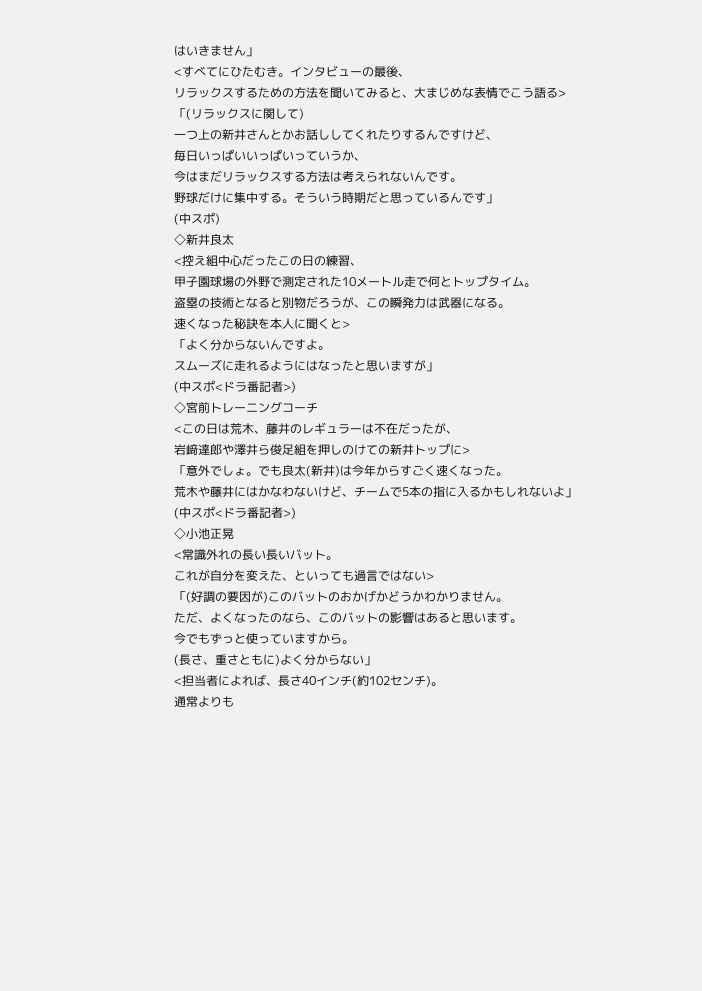はいきません」
<すべてにひたむき。インタビューの最後、
リラックスするための方法を聞いてみると、大まじめな表情でこう語る>
「(リラックスに関して)
一つ上の新井さんとかお話ししてくれたりするんですけど、
毎日いっぱいいっぱいっていうか、
今はまだリラックスする方法は考えられないんです。
野球だけに集中する。そういう時期だと思っているんです」
(中スポ)
◇新井良太
<控え組中心だったこの日の練習、
甲子園球場の外野で測定された10メートル走で何とトップタイム。
盗塁の技術となると別物だろうが、この瞬発力は武器になる。
速くなった秘訣を本人に聞くと>
「よく分からないんですよ。
スムーズに走れるようにはなったと思いますが」
(中スポ<ドラ番記者>)
◇宮前トレーニングコーチ
<この日は荒木、藤井のレギュラーは不在だったが、
岩﨑達郎や澤井ら俊足組を押しのけての新井トップに>
「意外でしょ。でも良太(新井)は今年からすごく速くなった。
荒木や藤井にはかなわないけど、チームで5本の指に入るかもしれないよ」
(中スポ<ドラ番記者>)
◇小池正晃
<常識外れの長い長いバット。
これが自分を変えた、といっても過言ではない>
「(好調の要因が)このバットのおかげかどうかわかりません。
ただ、よくなったのなら、このバットの影響はあると思います。
今でもずっと使っていますから。
(長さ、重さともに)よく分からない」
<担当者によれば、長さ40インチ(約102センチ)。
通常よりも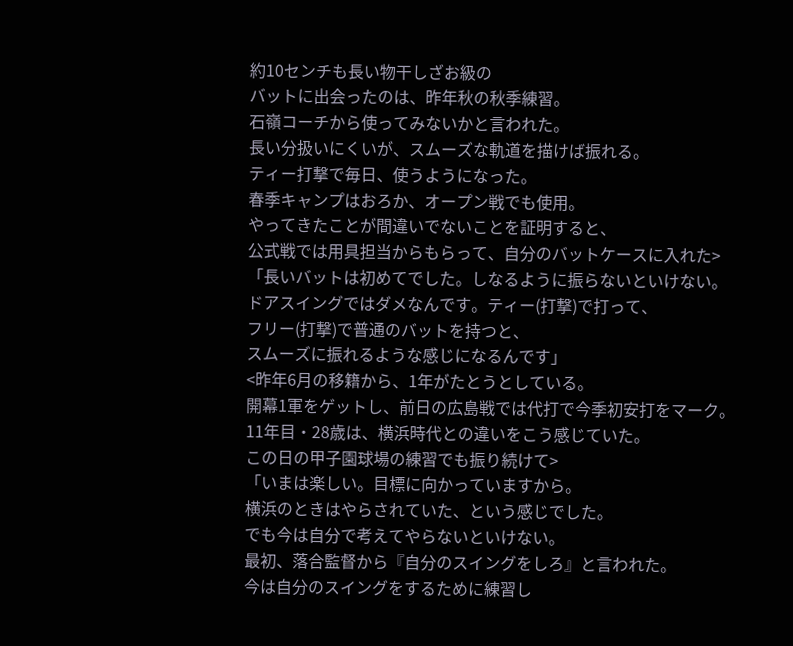約10センチも長い物干しざお級の
バットに出会ったのは、昨年秋の秋季練習。
石嶺コーチから使ってみないかと言われた。
長い分扱いにくいが、スムーズな軌道を描けば振れる。
ティー打撃で毎日、使うようになった。
春季キャンプはおろか、オープン戦でも使用。
やってきたことが間違いでないことを証明すると、
公式戦では用具担当からもらって、自分のバットケースに入れた>
「長いバットは初めてでした。しなるように振らないといけない。
ドアスイングではダメなんです。ティー(打撃)で打って、
フリー(打撃)で普通のバットを持つと、
スムーズに振れるような感じになるんです」
<昨年6月の移籍から、1年がたとうとしている。
開幕1軍をゲットし、前日の広島戦では代打で今季初安打をマーク。
11年目・28歳は、横浜時代との違いをこう感じていた。
この日の甲子園球場の練習でも振り続けて>
「いまは楽しい。目標に向かっていますから。
横浜のときはやらされていた、という感じでした。
でも今は自分で考えてやらないといけない。
最初、落合監督から『自分のスイングをしろ』と言われた。
今は自分のスイングをするために練習し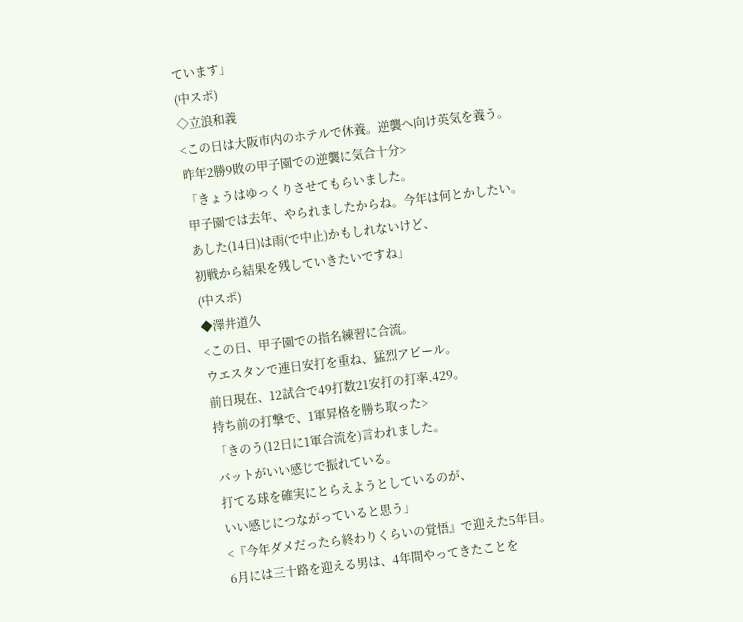ています」
(中スポ)
◇立浪和義
<この日は大阪市内のホテルで休養。逆襲へ向け英気を養う。
昨年2勝9敗の甲子園での逆襲に気合十分>
「きょうはゆっくりさせてもらいました。
甲子園では去年、やられましたからね。今年は何とかしたい。
あした(14日)は雨(で中止)かもしれないけど、
初戦から結果を残していきたいですね」
(中スポ)
◆澤井道久
<この日、甲子園での指名練習に合流。
ウエスタンで連日安打を重ね、猛烈アピール。
前日現在、12試合で49打数21安打の打率.429。
持ち前の打撃で、1軍昇格を勝ち取った>
「きのう(12日に1軍合流を)言われました。
バットがいい感じで振れている。
打てる球を確実にとらえようとしているのが、
いい感じにつながっていると思う」
<『今年ダメだったら終わりくらいの覚悟』で迎えた5年目。
6月には三十路を迎える男は、4年間やってきたことを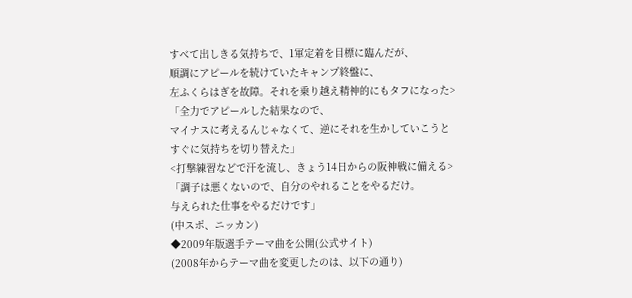すべて出しきる気持ちで、1軍定着を目標に臨んだが、
順調にアピールを続けていたキャンプ終盤に、
左ふくらはぎを故障。それを乗り越え精神的にもタフになった>
「全力でアピールした結果なので、
マイナスに考えるんじゃなくて、逆にそれを生かしていこうと
すぐに気持ちを切り替えた」
<打撃練習などで汗を流し、きょう14日からの阪神戦に備える>
「調子は悪くないので、自分のやれることをやるだけ。
与えられた仕事をやるだけです」
(中スポ、ニッカン)
◆2009年版選手テーマ曲を公開(公式サイト)
(2008年からテーマ曲を変更したのは、以下の通り)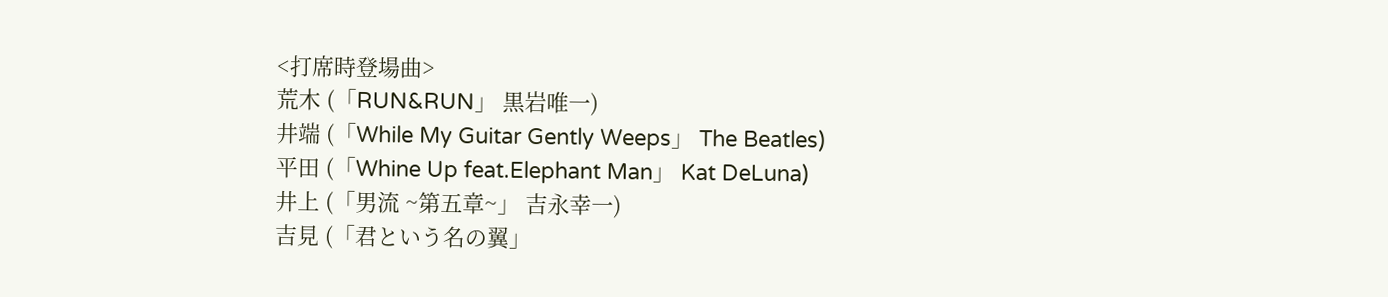<打席時登場曲>
荒木 (「RUN&RUN」 黒岩唯一)
井端 (「While My Guitar Gently Weeps」 The Beatles)
平田 (「Whine Up feat.Elephant Man」 Kat DeLuna)
井上 (「男流 ~第五章~」 吉永幸一)
吉見 (「君という名の翼」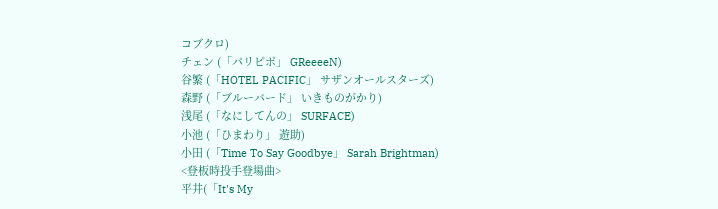コブクロ)
チェン (「パリピポ」 GReeeeN)
谷繁 (「HOTEL PACIFIC」 サザンオールスターズ)
森野 (「ブルーバード」 いきものがかり)
浅尾 (「なにしてんの」 SURFACE)
小池 (「ひまわり」 遊助)
小田 (「Time To Say Goodbye」 Sarah Brightman)
<登板時投手登場曲>
平井(「It's My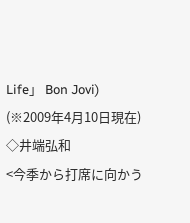Life」 Bon Jovi)
(※2009年4月10日現在)
◇井端弘和
<今季から打席に向かう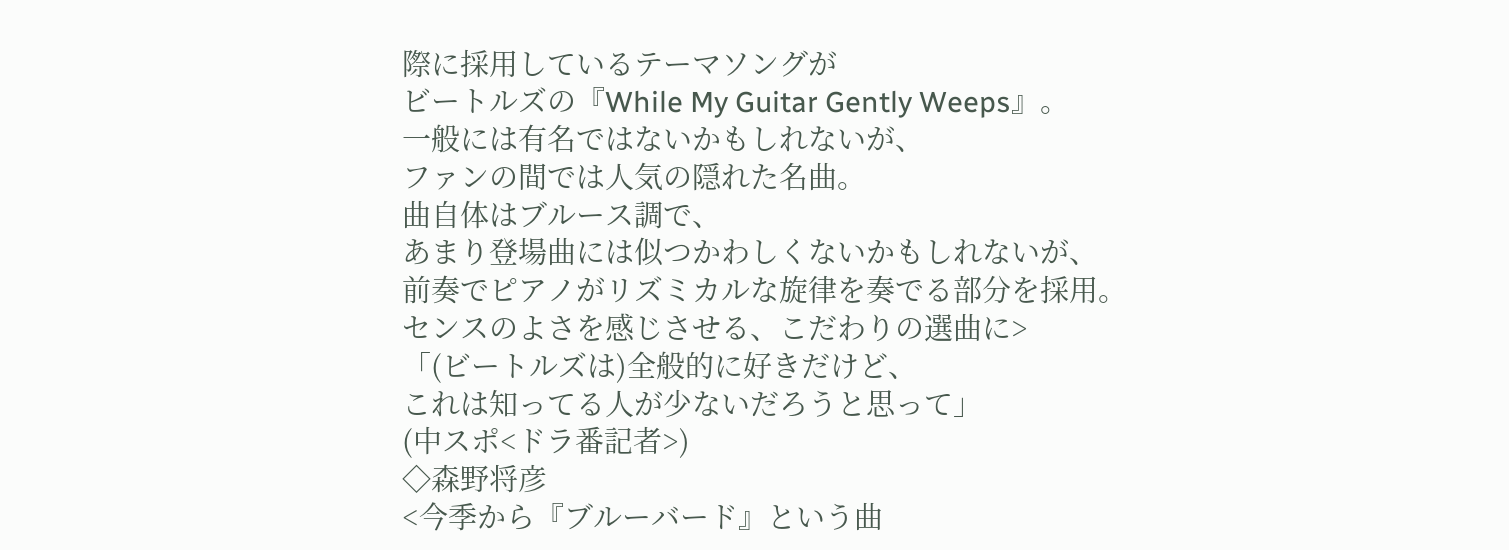際に採用しているテーマソングが
ビートルズの『While My Guitar Gently Weeps』。
一般には有名ではないかもしれないが、
ファンの間では人気の隠れた名曲。
曲自体はブルース調で、
あまり登場曲には似つかわしくないかもしれないが、
前奏でピアノがリズミカルな旋律を奏でる部分を採用。
センスのよさを感じさせる、こだわりの選曲に>
「(ビートルズは)全般的に好きだけど、
これは知ってる人が少ないだろうと思って」
(中スポ<ドラ番記者>)
◇森野将彦
<今季から『ブルーバード』という曲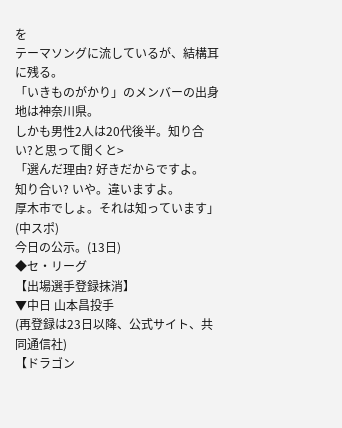を
テーマソングに流しているが、結構耳に残る。
「いきものがかり」のメンバーの出身地は神奈川県。
しかも男性2人は20代後半。知り合い?と思って聞くと>
「選んだ理由? 好きだからですよ。
知り合い? いや。違いますよ。
厚木市でしょ。それは知っています」
(中スポ)
今日の公示。(13日)
◆セ・リーグ
【出場選手登録抹消】
▼中日 山本昌投手
(再登録は23日以降、公式サイト、共同通信社)
【ドラゴン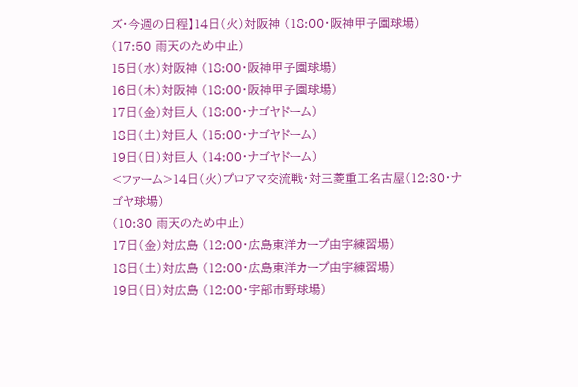ズ・今週の日程】14日(火)対阪神 (18:00・阪神甲子園球場)
(17:50 雨天のため中止)
15日(水)対阪神 (18:00・阪神甲子園球場)
16日(木)対阪神 (18:00・阪神甲子園球場)
17日(金)対巨人 (18:00・ナゴヤドーム)
18日(土)対巨人 (15:00・ナゴヤドーム)
19日(日)対巨人 (14:00・ナゴヤドーム)
<ファーム>14日(火)プロアマ交流戦・対三菱重工名古屋(12:30・ナゴヤ球場)
(10:30 雨天のため中止)
17日(金)対広島 (12:00・広島東洋カープ由宇練習場)
18日(土)対広島 (12:00・広島東洋カープ由宇練習場)
19日(日)対広島 (12:00・宇部市野球場)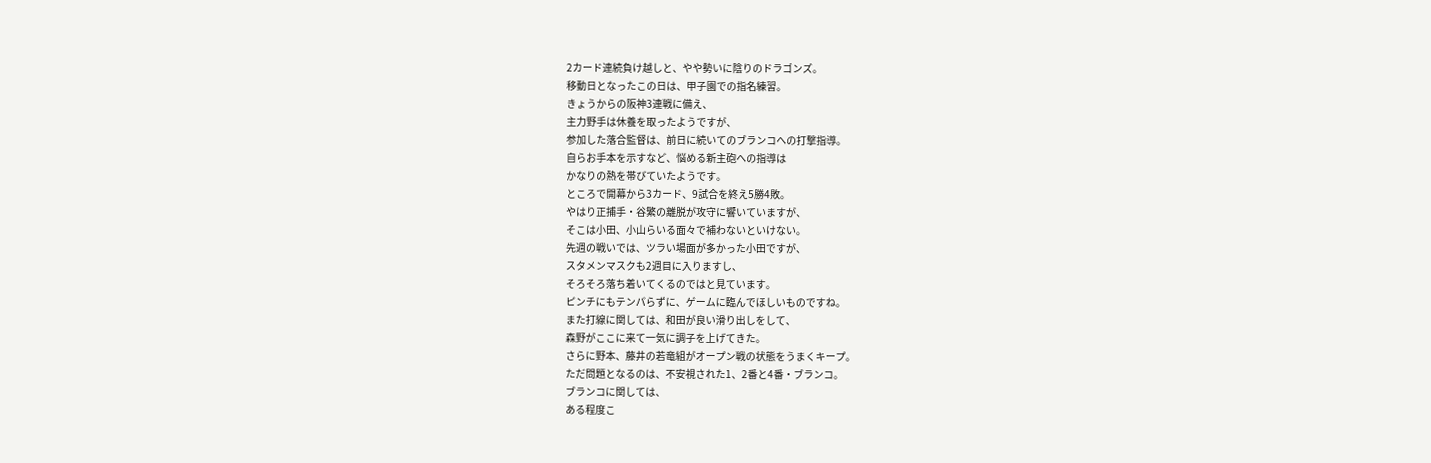2カード連続負け越しと、やや勢いに陰りのドラゴンズ。
移動日となったこの日は、甲子園での指名練習。
きょうからの阪神3連戦に備え、
主力野手は休養を取ったようですが、
参加した落合監督は、前日に続いてのブランコへの打撃指導。
自らお手本を示すなど、悩める新主砲への指導は
かなりの熱を帯びていたようです。
ところで開幕から3カード、9試合を終え5勝4敗。
やはり正捕手・谷繁の離脱が攻守に響いていますが、
そこは小田、小山らいる面々で補わないといけない。
先週の戦いでは、ツラい場面が多かった小田ですが、
スタメンマスクも2週目に入りますし、
そろそろ落ち着いてくるのではと見ています。
ピンチにもテンパらずに、ゲームに臨んでほしいものですね。
また打線に関しては、和田が良い滑り出しをして、
森野がここに来て一気に調子を上げてきた。
さらに野本、藤井の若竜組がオープン戦の状態をうまくキープ。
ただ問題となるのは、不安視された1、2番と4番・ブランコ。
ブランコに関しては、
ある程度こ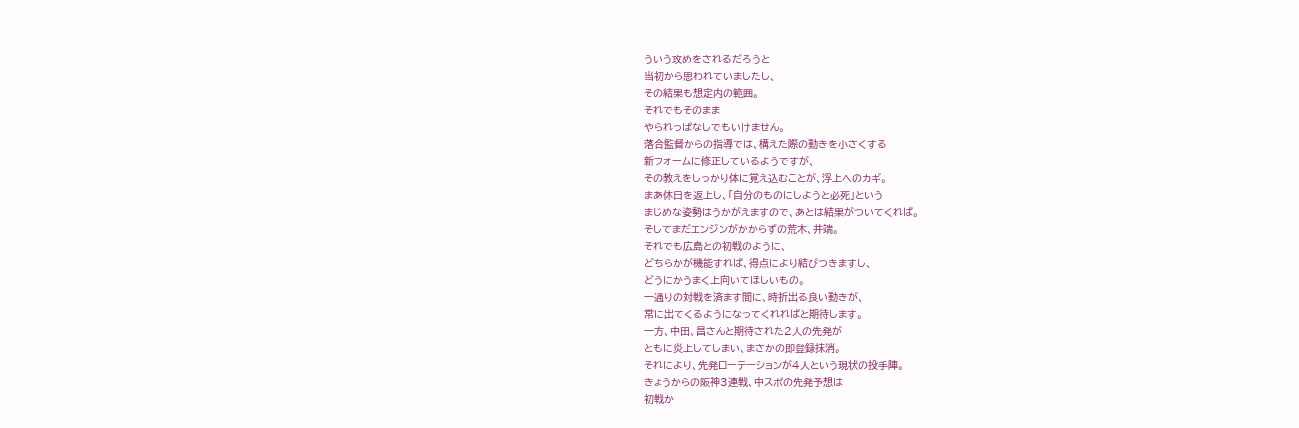ういう攻めをされるだろうと
当初から思われていましたし、
その結果も想定内の範囲。
それでもそのまま
やられっぱなしでもいけません。
落合監督からの指導では、構えた際の動きを小さくする
新フォームに修正しているようですが、
その教えをしっかり体に覚え込むことが、浮上へのカギ。
まあ休日を返上し、「自分のものにしようと必死」という
まじめな姿勢はうかがえますので、あとは結果がついてくれば。
そしてまだエンジンがかからずの荒木、井端。
それでも広島との初戦のように、
どちらかが機能すれば、得点により結びつきますし、
どうにかうまく上向いてほしいもの。
一通りの対戦を済ます間に、時折出る良い動きが、
常に出てくるようになってくれればと期待します。
一方、中田、昌さんと期待された2人の先発が
ともに炎上してしまい、まさかの即登録抹消。
それにより、先発ローテーションが4人という現状の投手陣。
きょうからの阪神3連戦、中スポの先発予想は
初戦か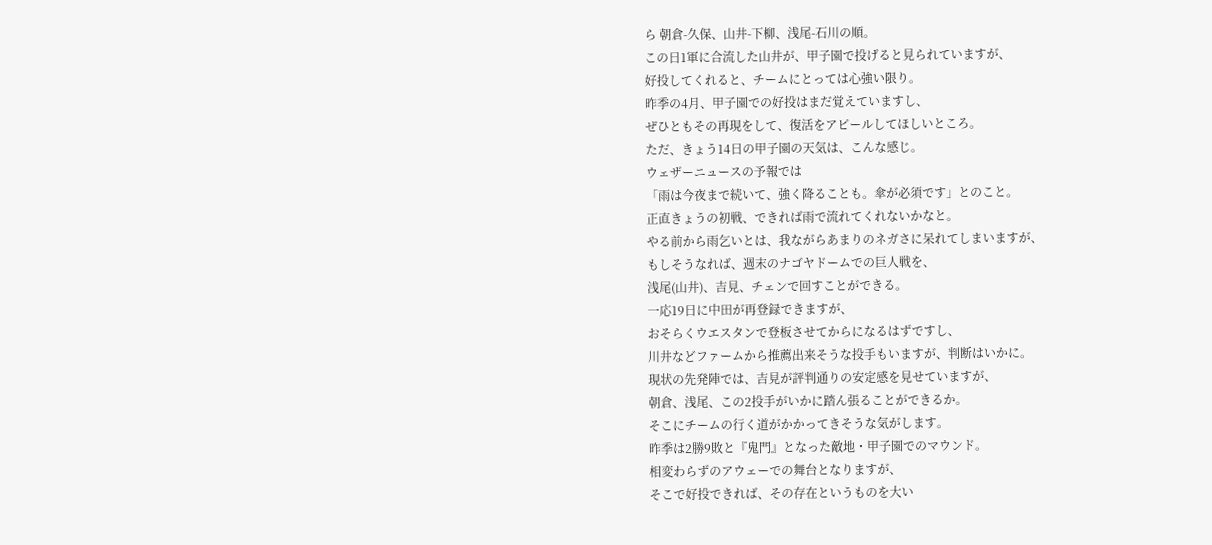ら 朝倉-久保、山井-下柳、浅尾-石川の順。
この日1軍に合流した山井が、甲子園で投げると見られていますが、
好投してくれると、チームにとっては心強い限り。
昨季の4月、甲子園での好投はまだ覚えていますし、
ぜひともその再現をして、復活をアピールしてほしいところ。
ただ、きょう14日の甲子園の天気は、こんな感じ。
ウェザーニュースの予報では
「雨は今夜まで続いて、強く降ることも。傘が必須です」とのこと。
正直きょうの初戦、できれば雨で流れてくれないかなと。
やる前から雨乞いとは、我ながらあまりのネガさに呆れてしまいますが、
もしそうなれば、週末のナゴヤドームでの巨人戦を、
浅尾(山井)、吉見、チェンで回すことができる。
一応19日に中田が再登録できますが、
おそらくウエスタンで登板させてからになるはずですし、
川井などファームから推薦出来そうな投手もいますが、判断はいかに。
現状の先発陣では、吉見が評判通りの安定感を見せていますが、
朝倉、浅尾、この2投手がいかに踏ん張ることができるか。
そこにチームの行く道がかかってきそうな気がします。
昨季は2勝9敗と『鬼門』となった敵地・甲子園でのマウンド。
相変わらずのアウェーでの舞台となりますが、
そこで好投できれば、その存在というものを大い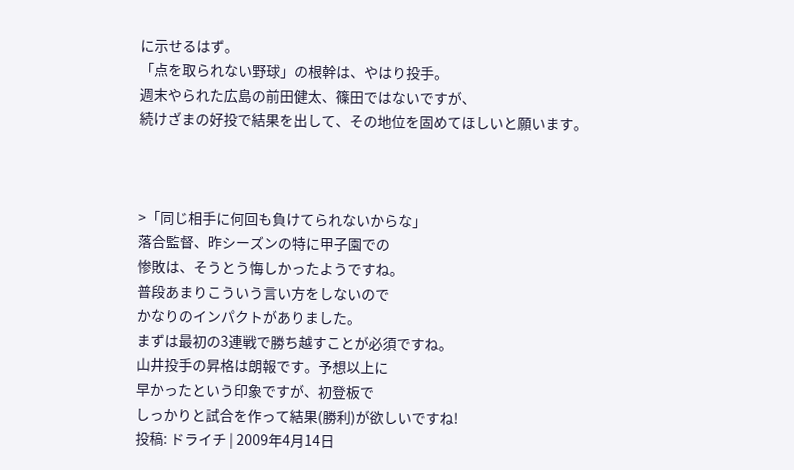に示せるはず。
「点を取られない野球」の根幹は、やはり投手。
週末やられた広島の前田健太、篠田ではないですが、
続けざまの好投で結果を出して、その地位を固めてほしいと願います。



>「同じ相手に何回も負けてられないからな」
落合監督、昨シーズンの特に甲子園での
惨敗は、そうとう悔しかったようですね。
普段あまりこういう言い方をしないので
かなりのインパクトがありました。
まずは最初の3連戦で勝ち越すことが必須ですね。
山井投手の昇格は朗報です。予想以上に
早かったという印象ですが、初登板で
しっかりと試合を作って結果(勝利)が欲しいですね!
投稿: ドライチ | 2009年4月14日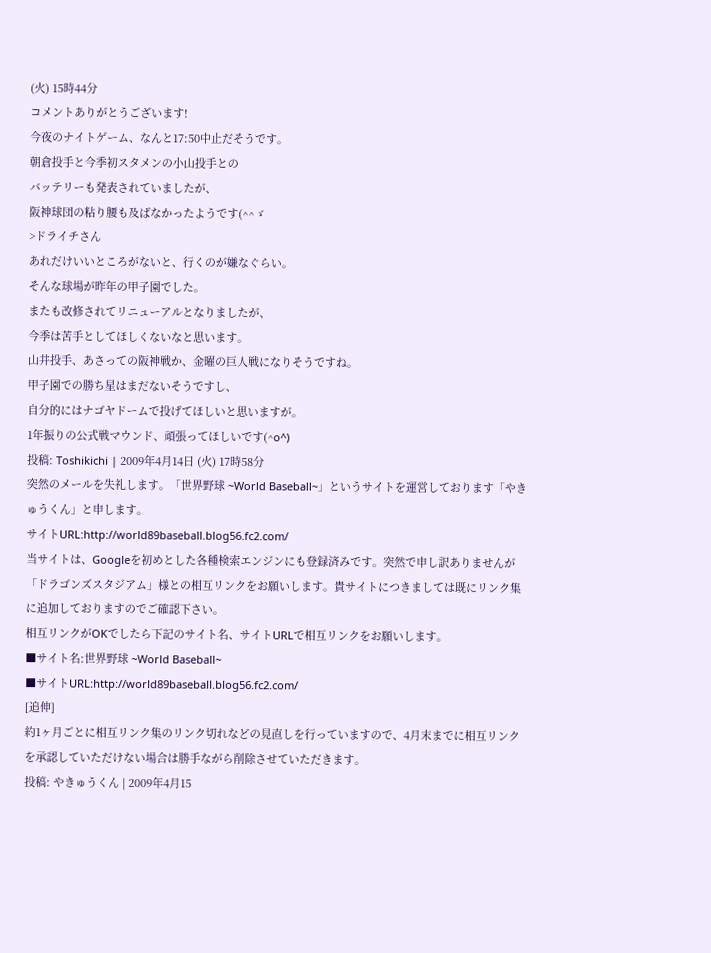(火) 15時44分
コメントありがとうございます!
今夜のナイトゲーム、なんと17:50中止だそうです。
朝倉投手と今季初スタメンの小山投手との
バッテリーも発表されていましたが、
阪神球団の粘り腰も及ばなかったようです(^^ゞ
>ドライチさん
あれだけいいところがないと、行くのが嫌なぐらい。
そんな球場が昨年の甲子園でした。
またも改修されてリニューアルとなりましたが、
今季は苦手としてほしくないなと思います。
山井投手、あさっての阪神戦か、金曜の巨人戦になりそうですね。
甲子園での勝ち星はまだないそうですし、
自分的にはナゴヤドームで投げてほしいと思いますが。
1年振りの公式戦マウンド、頑張ってほしいです(^o^)
投稿: Toshikichi | 2009年4月14日 (火) 17時58分
突然のメールを失礼します。「世界野球 ~World Baseball~」というサイトを運営しております「やきゅうくん」と申します。
サイトURL:http://world89baseball.blog56.fc2.com/
当サイトは、Googleを初めとした各種検索エンジンにも登録済みです。突然で申し訳ありませんが「ドラゴンズスタジアム」様との相互リンクをお願いします。貴サイトにつきましては既にリンク集に追加しておりますのでご確認下さい。
相互リンクがOKでしたら下記のサイト名、サイトURLで相互リンクをお願いします。
■サイト名:世界野球 ~World Baseball~
■サイトURL:http://world89baseball.blog56.fc2.com/
[追伸]
約1ヶ月ごとに相互リンク集のリンク切れなどの見直しを行っていますので、4月末までに相互リンクを承認していただけない場合は勝手ながら削除させていただきます。
投稿: やきゅうくん | 2009年4月15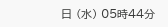日 (水) 05時44分